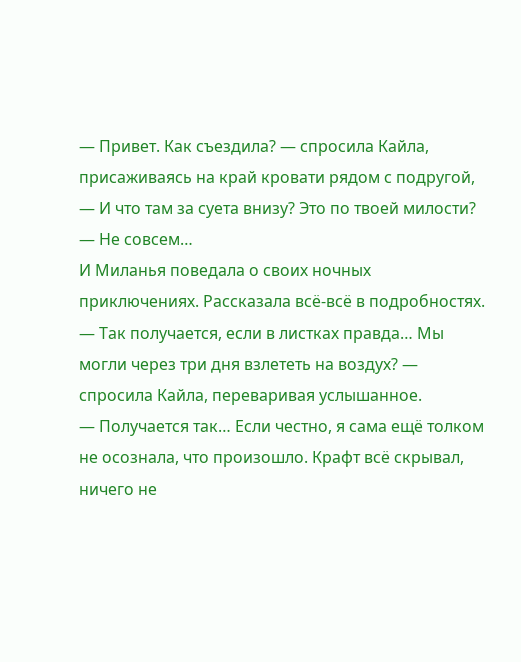— Привет. Как съездила? — спросила Кайла, присаживаясь на край кровати рядом с подругой, — И что там за суета внизу? Это по твоей милости?
— Не совсем…
И Миланья поведала о своих ночных приключениях. Рассказала всё-всё в подробностях.
— Так получается, если в листках правда… Мы могли через три дня взлететь на воздух? — спросила Кайла, переваривая услышанное.
— Получается так… Если честно, я сама ещё толком не осознала, что произошло. Крафт всё скрывал, ничего не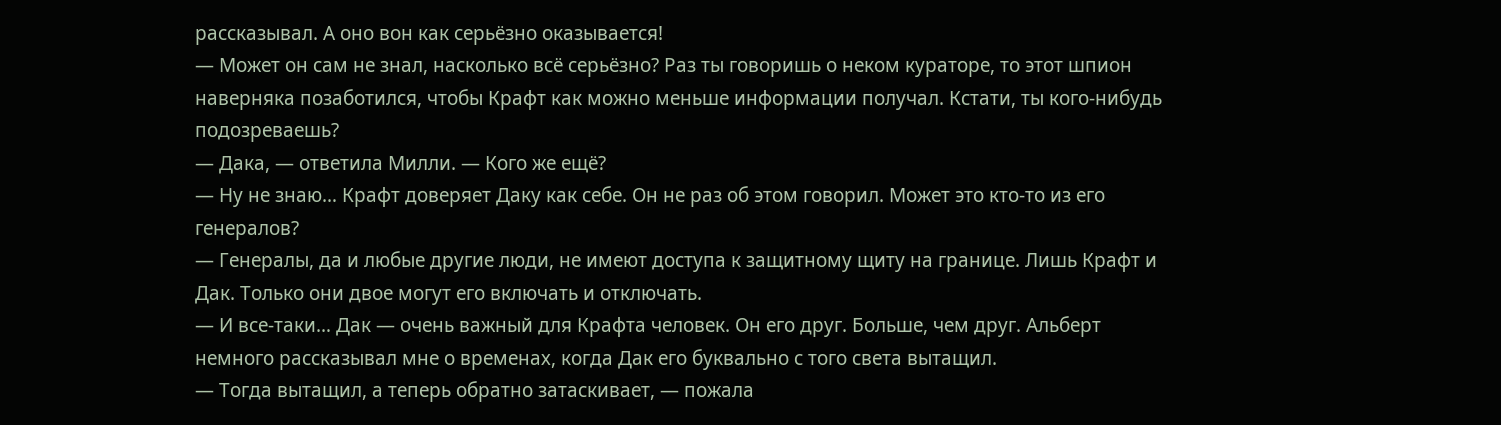рассказывал. А оно вон как серьёзно оказывается!
— Может он сам не знал, насколько всё серьёзно? Раз ты говоришь о неком кураторе, то этот шпион наверняка позаботился, чтобы Крафт как можно меньше информации получал. Кстати, ты кого-нибудь подозреваешь?
— Дака, — ответила Милли. — Кого же ещё?
— Ну не знаю… Крафт доверяет Даку как себе. Он не раз об этом говорил. Может это кто-то из его генералов?
— Генералы, да и любые другие люди, не имеют доступа к защитному щиту на границе. Лишь Крафт и Дак. Только они двое могут его включать и отключать.
— И все-таки… Дак — очень важный для Крафта человек. Он его друг. Больше, чем друг. Альберт немного рассказывал мне о временах, когда Дак его буквально с того света вытащил.
— Тогда вытащил, а теперь обратно затаскивает, — пожала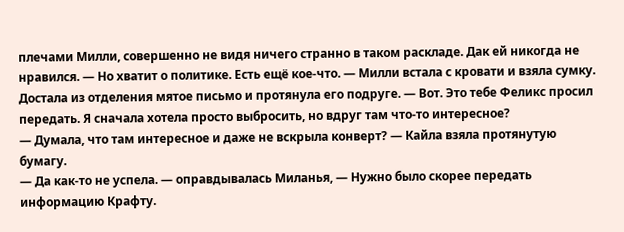плечами Милли, совершенно не видя ничего странно в таком раскладе. Дак ей никогда не нравился. — Но хватит о политике. Есть ещё кое-что. — Милли встала с кровати и взяла сумку. Достала из отделения мятое письмо и протянула его подруге. — Вот. Это тебе Феликс просил передать. Я сначала хотела просто выбросить, но вдруг там что-то интересное?
— Думала, что там интересное и даже не вскрыла конверт? — Кайла взяла протянутую бумагу.
— Да как-то не успела. — оправдывалась Миланья, — Нужно было скорее передать информацию Крафту.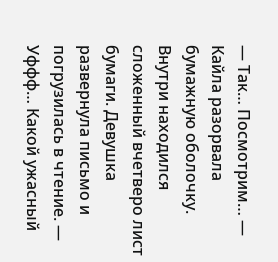— Так… Посмотрим… — Кайла разорвала бумажную оболочку. Внутри находился сложенный вчетверо лист бумаги. Девушка развернула письмо и погрузилась в чтение. — Уффф… Какой ужасный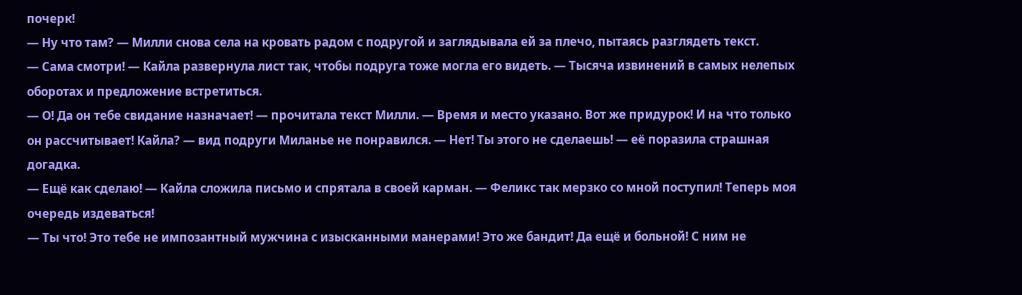почерк!
— Ну что там? — Милли снова села на кровать радом с подругой и заглядывала ей за плечо, пытаясь разглядеть текст.
— Сама смотри! — Кайла развернула лист так, чтобы подруга тоже могла его видеть. — Тысяча извинений в самых нелепых оборотах и предложение встретиться.
— О! Да он тебе свидание назначает! — прочитала текст Милли. — Время и место указано. Вот же придурок! И на что только он рассчитывает! Кайла? — вид подруги Миланье не понравился. — Нет! Ты этого не сделаешь! — её поразила страшная догадка.
— Ещё как сделаю! — Кайла сложила письмо и спрятала в своей карман. — Феликс так мерзко со мной поступил! Теперь моя очередь издеваться!
— Ты что! Это тебе не импозантный мужчина с изысканными манерами! Это же бандит! Да ещё и больной! С ним не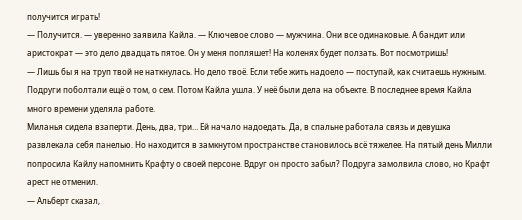получится играть!
— Получится. — уверенно заявила Кайла. — Ключевое слово — мужчина. Они все одинаковые. А бандит или аристократ — это дело двадцать пятое. Он у меня попляшет! На коленях будет ползать. Вот посмотришь!
— Лишь бы я на труп твой не наткнулась. Но дело твоё. Если тебе жить надоело — поступай, как считаешь нужным.
Подруги поболтали ещё о том, о сем. Потом Кайла ушла. У неё были дела на объекте. В последнее время Кайла много времени уделяла работе.
Миланья сидела взаперти. День, два, три… Ей начало надоедать. Да, в спальне работала связь и девушка развлекала себя панелью. Но находится в замкнутом пространстве становилось всё тяжелее. На пятый день Милли попросила Кайлу напомнить Крафту о своей персоне. Вдруг он просто забыл? Подруга замолвила слово, но Крафт арест не отменил.
— Альберт сказал,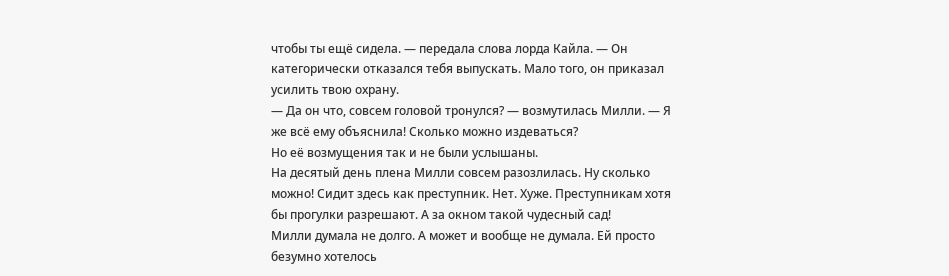чтобы ты ещё сидела. — передала слова лорда Кайла. — Он категорически отказался тебя выпускать. Мало того, он приказал усилить твою охрану.
— Да он что, совсем головой тронулся? — возмутилась Милли. — Я же всё ему объяснила! Сколько можно издеваться?
Но её возмущения так и не были услышаны.
На десятый день плена Милли совсем разозлилась. Ну сколько можно! Сидит здесь как преступник. Нет. Хуже. Преступникам хотя бы прогулки разрешают. А за окном такой чудесный сад!
Милли думала не долго. А может и вообще не думала. Ей просто безумно хотелось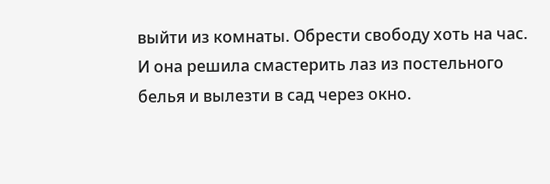выйти из комнаты. Обрести свободу хоть на час. И она решила смастерить лаз из постельного белья и вылезти в сад через окно.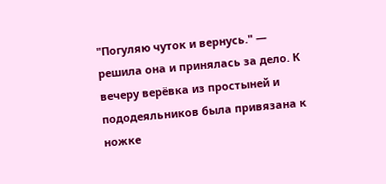"Погуляю чуток и вернусь." — решила она и принялась за дело. К вечеру верёвка из простыней и пододеяльников была привязана к ножке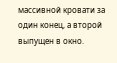массивной кровати за один конец, а второй выпущен в окно.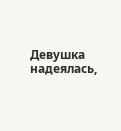Девушка надеялась,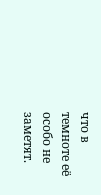что в темноте её особо не заметят.